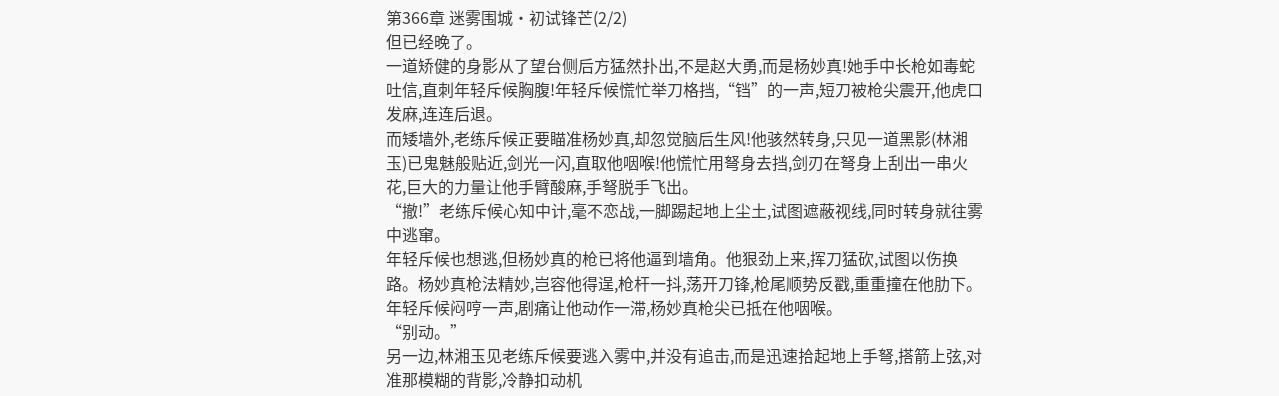第366章 迷雾围城·初试锋芒(2/2)
但已经晚了。
一道矫健的身影从了望台侧后方猛然扑出,不是赵大勇,而是杨妙真!她手中长枪如毒蛇吐信,直刺年轻斥候胸腹!年轻斥候慌忙举刀格挡,“铛”的一声,短刀被枪尖震开,他虎口发麻,连连后退。
而矮墙外,老练斥候正要瞄准杨妙真,却忽觉脑后生风!他骇然转身,只见一道黑影(林湘玉)已鬼魅般贴近,剑光一闪,直取他咽喉!他慌忙用弩身去挡,剑刃在弩身上刮出一串火花,巨大的力量让他手臂酸麻,手弩脱手飞出。
“撤!”老练斥候心知中计,毫不恋战,一脚踢起地上尘土,试图遮蔽视线,同时转身就往雾中逃窜。
年轻斥候也想逃,但杨妙真的枪已将他逼到墙角。他狠劲上来,挥刀猛砍,试图以伤换路。杨妙真枪法精妙,岂容他得逞,枪杆一抖,荡开刀锋,枪尾顺势反戳,重重撞在他肋下。年轻斥候闷哼一声,剧痛让他动作一滞,杨妙真枪尖已抵在他咽喉。
“别动。”
另一边,林湘玉见老练斥候要逃入雾中,并没有追击,而是迅速拾起地上手弩,搭箭上弦,对准那模糊的背影,冷静扣动机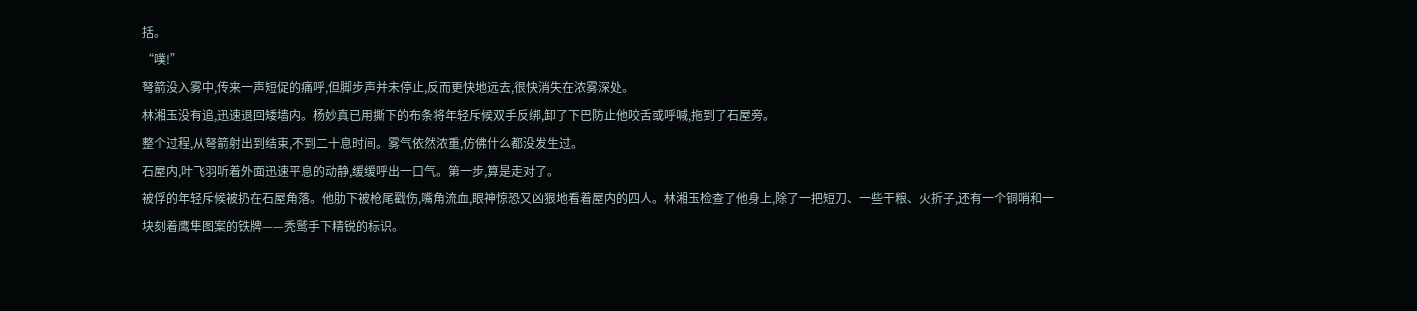括。
“噗!”
弩箭没入雾中,传来一声短促的痛呼,但脚步声并未停止,反而更快地远去,很快消失在浓雾深处。
林湘玉没有追,迅速退回矮墙内。杨妙真已用撕下的布条将年轻斥候双手反绑,卸了下巴防止他咬舌或呼喊,拖到了石屋旁。
整个过程,从弩箭射出到结束,不到二十息时间。雾气依然浓重,仿佛什么都没发生过。
石屋内,叶飞羽听着外面迅速平息的动静,缓缓呼出一口气。第一步,算是走对了。
被俘的年轻斥候被扔在石屋角落。他肋下被枪尾戳伤,嘴角流血,眼神惊恐又凶狠地看着屋内的四人。林湘玉检查了他身上,除了一把短刀、一些干粮、火折子,还有一个铜哨和一块刻着鹰隼图案的铁牌——秃鹫手下精锐的标识。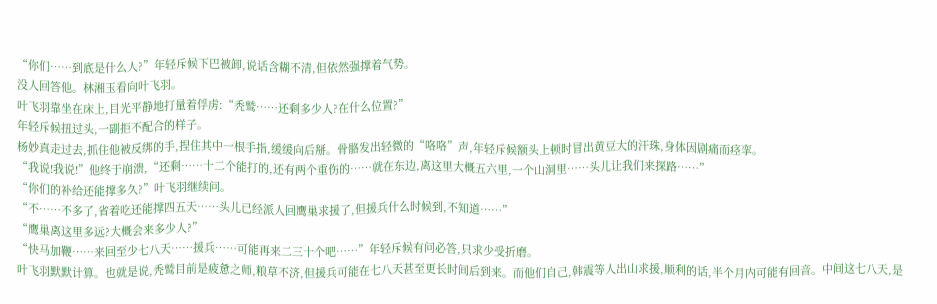“你们……到底是什么人?”年轻斥候下巴被卸,说话含糊不清,但依然强撑着气势。
没人回答他。林湘玉看向叶飞羽。
叶飞羽靠坐在床上,目光平静地打量着俘虏:“秃鹫……还剩多少人?在什么位置?”
年轻斥候扭过头,一副拒不配合的样子。
杨妙真走过去,抓住他被反绑的手,捏住其中一根手指,缓缓向后掰。骨骼发出轻微的“咯咯”声,年轻斥候额头上顿时冒出黄豆大的汗珠,身体因剧痛而痉挛。
“我说!我说!”他终于崩溃,“还剩……十二个能打的,还有两个重伤的……就在东边,离这里大概五六里,一个山洞里……头儿让我们来探路……”
“你们的补给还能撑多久?”叶飞羽继续问。
“不……不多了,省着吃还能撑四五天……头儿已经派人回鹰巢求援了,但援兵什么时候到,不知道……”
“鹰巢离这里多远?大概会来多少人?”
“快马加鞭……来回至少七八天……援兵……可能再来二三十个吧……”年轻斥候有问必答,只求少受折磨。
叶飞羽默默计算。也就是说,秃鹫目前是疲惫之师,粮草不济,但援兵可能在七八天甚至更长时间后到来。而他们自己,韩震等人出山求援,顺利的话,半个月内可能有回音。中间这七八天,是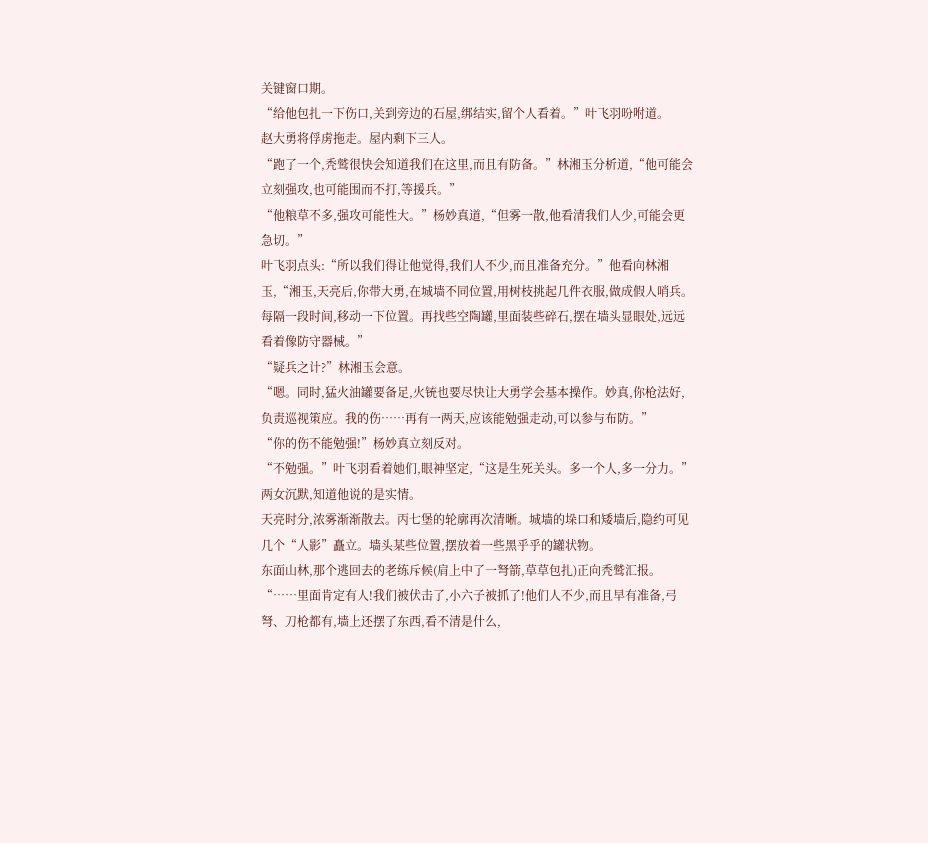关键窗口期。
“给他包扎一下伤口,关到旁边的石屋,绑结实,留个人看着。”叶飞羽吩咐道。
赵大勇将俘虏拖走。屋内剩下三人。
“跑了一个,秃鹫很快会知道我们在这里,而且有防备。”林湘玉分析道,“他可能会立刻强攻,也可能围而不打,等援兵。”
“他粮草不多,强攻可能性大。”杨妙真道,“但雾一散,他看清我们人少,可能会更急切。”
叶飞羽点头:“所以我们得让他觉得,我们人不少,而且准备充分。”他看向林湘玉,“湘玉,天亮后,你带大勇,在城墙不同位置,用树枝挑起几件衣服,做成假人哨兵。每隔一段时间,移动一下位置。再找些空陶罐,里面装些碎石,摆在墙头显眼处,远远看着像防守器械。”
“疑兵之计?”林湘玉会意。
“嗯。同时,猛火油罐要备足,火铳也要尽快让大勇学会基本操作。妙真,你枪法好,负责巡视策应。我的伤……再有一两天,应该能勉强走动,可以参与布防。”
“你的伤不能勉强!”杨妙真立刻反对。
“不勉强。”叶飞羽看着她们,眼神坚定,“这是生死关头。多一个人,多一分力。”
两女沉默,知道他说的是实情。
天亮时分,浓雾渐渐散去。丙七堡的轮廓再次清晰。城墙的垛口和矮墙后,隐约可见几个“人影”矗立。墙头某些位置,摆放着一些黑乎乎的罐状物。
东面山林,那个逃回去的老练斥候(肩上中了一弩箭,草草包扎)正向秃鹫汇报。
“……里面肯定有人!我们被伏击了,小六子被抓了!他们人不少,而且早有准备,弓弩、刀枪都有,墙上还摆了东西,看不清是什么,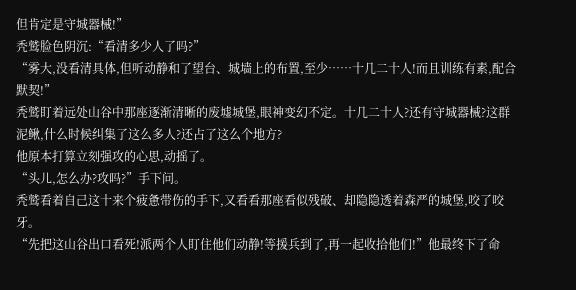但肯定是守城器械!”
秃鹫脸色阴沉:“看清多少人了吗?”
“雾大,没看清具体,但听动静和了望台、城墙上的布置,至少……十几二十人!而且训练有素,配合默契!”
秃鹫盯着远处山谷中那座逐渐清晰的废墟城堡,眼神变幻不定。十几二十人?还有守城器械?这群泥鳅,什么时候纠集了这么多人?还占了这么个地方?
他原本打算立刻强攻的心思,动摇了。
“头儿,怎么办?攻吗?”手下问。
秃鹫看着自己这十来个疲惫带伤的手下,又看看那座看似残破、却隐隐透着森严的城堡,咬了咬牙。
“先把这山谷出口看死!派两个人盯住他们动静!等援兵到了,再一起收拾他们!”他最终下了命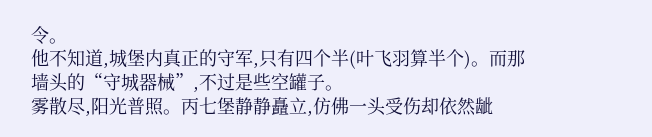令。
他不知道,城堡内真正的守军,只有四个半(叶飞羽算半个)。而那墙头的“守城器械”,不过是些空罐子。
雾散尽,阳光普照。丙七堡静静矗立,仿佛一头受伤却依然龇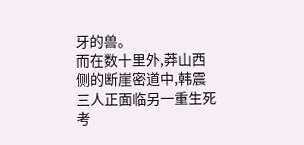牙的兽。
而在数十里外,莽山西侧的断崖密道中,韩震三人正面临另一重生死考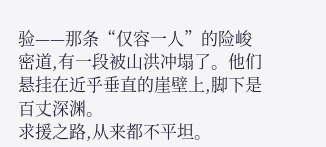验——那条“仅容一人”的险峻密道,有一段被山洪冲塌了。他们悬挂在近乎垂直的崖壁上,脚下是百丈深渊。
求援之路,从来都不平坦。